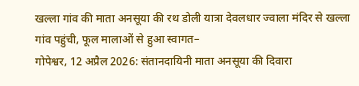खल्ला गांव की माता अनसूया की रथ डोली यात्रा देवलधार ज्वाला मंदिर से खल्ला गांव पहुंची, फूल मालाओं से हुआ स्वागत–
गोपेश्वर, 12 अप्रैल 2026: संतानदायिनी माता अनसूया की दिवारा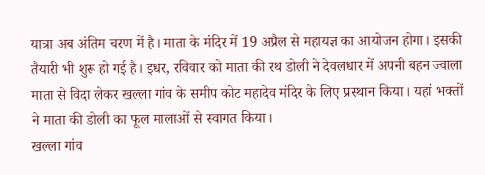यात्रा अब अंतिम चरण में है। माता के मंदिर में 19 अप्रैल से महायज्ञ का आयोजन होगा। इसकी तैयारी भी शुरू हो गई है। इधर, रविवार को माता की रथ डोली ने देवलधार में अपनी बहन ज्वाला माता से विदा लेकर खल्ला गांव के समीप कोट महादेव मंदिर के लिए प्रस्थान किया। यहां भक्तों ने माता की डोली का फूल मालाओं से स्वागत किया।
खल्ला गांव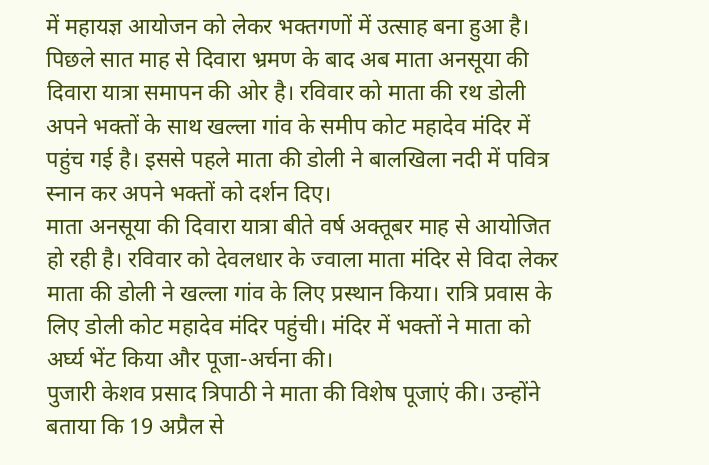में महायज्ञ आयोजन को लेकर भक्तगणों में उत्साह बना हुआ है। पिछले सात माह से दिवारा भ्रमण के बाद अब माता अनसूया की दिवारा यात्रा समापन की ओर है। रविवार को माता की रथ डोली अपने भक्तों के साथ खल्ला गांव के समीप कोट महादेव मंदिर में पहुंच गई है। इससे पहले माता की डोली ने बालखिला नदी में पवित्र स्नान कर अपने भक्तों को दर्शन दिए।
माता अनसूया की दिवारा यात्रा बीते वर्ष अक्तूबर माह से आयोजित हो रही है। रविवार को देवलधार के ज्वाला माता मंदिर से विदा लेकर माता की डोली ने खल्ला गांव के लिए प्रस्थान किया। रात्रि प्रवास के लिए डोली कोट महादेव मंदिर पहुंची। मंदिर में भक्तों ने माता को अर्घ्य भेंट किया और पूजा-अर्चना की।
पुजारी केशव प्रसाद त्रिपाठी ने माता की विशेष पूजाएं की। उन्होंने बताया कि 19 अप्रैल से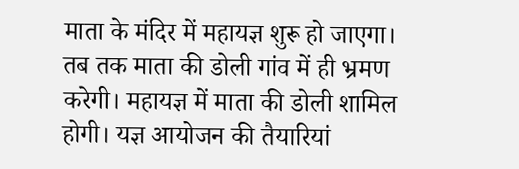माता के मंदिर में महायज्ञ शुरू हो जाएगा। तब तक माता की डोली गांव में ही भ्रमण करेगी। महायज्ञ में माता की डोली शामिल होगी। यज्ञ आयोजन की तैयारियां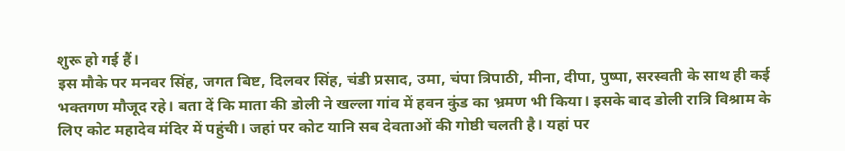शुरू हो गई हैं।
इस मौके पर मनवर सिंह, जगत बिष्ट, दिलवर सिंह, चंडी प्रसाद, उमा, चंपा त्रिपाठी, मीना, दीपा, पुष्पा, सरस्वती के साथ ही कई भक्तगण मौजूद रहे। बता दें कि माता की डोली ने खल्ला गांव में हवन कुंड का भ्रमण भी किया। इसके बाद डोली रात्रि विश्राम के लिए कोट महादेव मंदिर में पहुंची। जहां पर कोट यानि सब देवताओं की गोष्ठी चलती है। यहां पर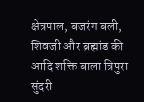क्षेत्रपाल, बजरंग बली, शिवजी और ब्रह्मांड की आदि शक्ति बाला त्रिपुरा सुंदरी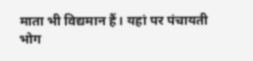माता भी विद्यमान हैं। यहां पर पंचायती भोग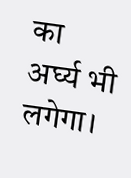का अर्घ्य भी लगेगा।